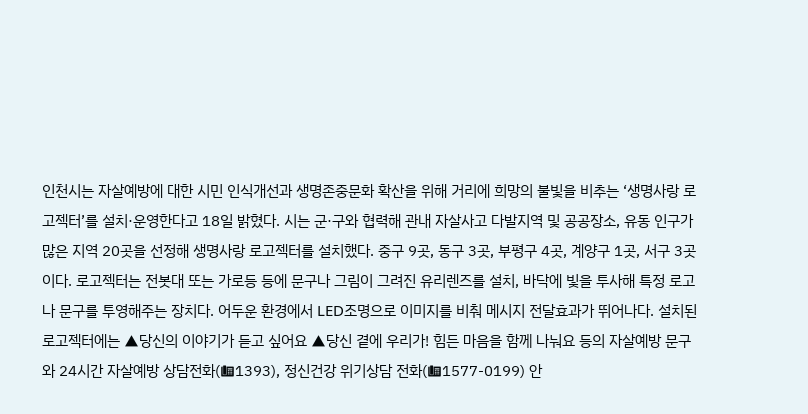인천시는 자살예방에 대한 시민 인식개선과 생명존중문화 확산을 위해 거리에 희망의 불빛을 비추는 ‘생명사랑 로고젝터’를 설치·운영한다고 18일 밝혔다. 시는 군·구와 협력해 관내 자살사고 다발지역 및 공공장소, 유동 인구가 많은 지역 20곳을 선정해 생명사랑 로고젝터를 설치했다. 중구 9곳, 동구 3곳, 부평구 4곳, 계양구 1곳, 서구 3곳이다. 로고젝터는 전봇대 또는 가로등 등에 문구나 그림이 그려진 유리렌즈를 설치, 바닥에 빛을 투사해 특정 로고나 문구를 투영해주는 장치다. 어두운 환경에서 LED조명으로 이미지를 비춰 메시지 전달효과가 뛰어나다. 설치된 로고젝터에는 ▲당신의 이야기가 듣고 싶어요 ▲당신 곁에 우리가! 힘든 마음을 함께 나눠요 등의 자살예방 문구와 24시간 자살예방 상담전화(☎1393), 정신건강 위기상담 전화(☎1577-0199) 안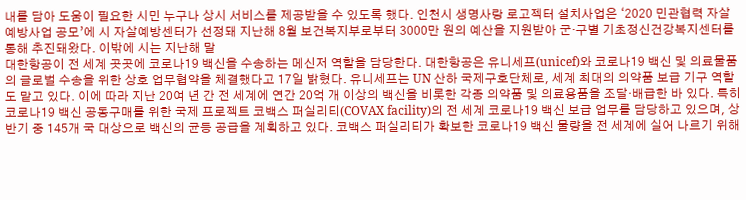내를 담아 도움이 필요한 시민 누구나 상시 서비스를 제공받을 수 있도록 했다. 인천시 생명사랑 로고젝터 설치사업은 ‘2020 민관협력 자살예방사업 공모’에 시 자살예방센터가 선정돼 지난해 8월 보건복지부로부터 3000만 원의 예산을 지원받아 군·구별 기초정신건강복지센터를 통해 추진돼왔다. 이밖에 시는 지난해 말
대한항공이 전 세계 곳곳에 코로나19 백신을 수송하는 메신저 역할을 담당한다. 대한항공은 유니세프(unicef)와 코로나19 백신 및 의료물품의 글로벌 수송을 위한 상호 업무협약을 체결했다고 17일 밝혔다. 유니세프는 UN 산하 국제구호단체로, 세계 최대의 의약품 보급 기구 역할도 맡고 있다. 이에 따라 지난 20여 년 간 전 세계에 연간 20억 개 이상의 백신을 비롯한 각종 의약품 및 의료용품을 조달·배급한 바 있다. 특히 코로나19 백신 공동구매를 위한 국제 프로젝트 코백스 퍼실리티(COVAX facility)의 전 세계 코로나19 백신 보급 업무를 담당하고 있으며, 상반기 중 145개 국 대상으로 백신의 균등 공급을 계획하고 있다. 코백스 퍼실리티가 확보한 코로나19 백신 물량을 전 세계에 실어 나르기 위해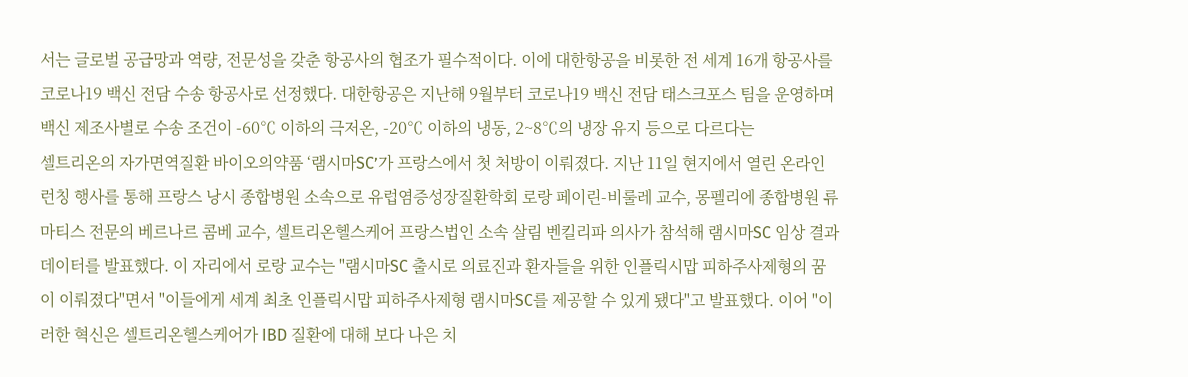서는 글로벌 공급망과 역량, 전문성을 갖춘 항공사의 협조가 필수적이다. 이에 대한항공을 비롯한 전 세계 16개 항공사를 코로나19 백신 전담 수송 항공사로 선정했다. 대한항공은 지난해 9월부터 코로나19 백신 전담 태스크포스 팀을 운영하며 백신 제조사별로 수송 조건이 -60℃ 이하의 극저온, -20℃ 이하의 냉동, 2~8℃의 냉장 유지 등으로 다르다는
셀트리온의 자가면역질환 바이오의약품 ‘램시마SC’가 프랑스에서 첫 처방이 이뤄졌다. 지난 11일 현지에서 열린 온라인 런칭 행사를 통해 프랑스 낭시 종합병원 소속으로 유럽염증성장질환학회 로랑 페이린-비룰레 교수, 몽펠리에 종합병원 류마티스 전문의 베르나르 콤베 교수, 셀트리온헬스케어 프랑스법인 소속 살림 벤킬리파 의사가 참석해 램시마SC 임상 결과 데이터를 발표했다. 이 자리에서 로랑 교수는 "램시마SC 출시로 의료진과 환자들을 위한 인플릭시맙 피하주사제형의 꿈이 이뤄졌다"면서 "이들에게 세계 최초 인플릭시맙 피하주사제형 램시마SC를 제공할 수 있게 됐다"고 발표했다. 이어 "이러한 혁신은 셀트리온헬스케어가 IBD 질환에 대해 보다 나은 치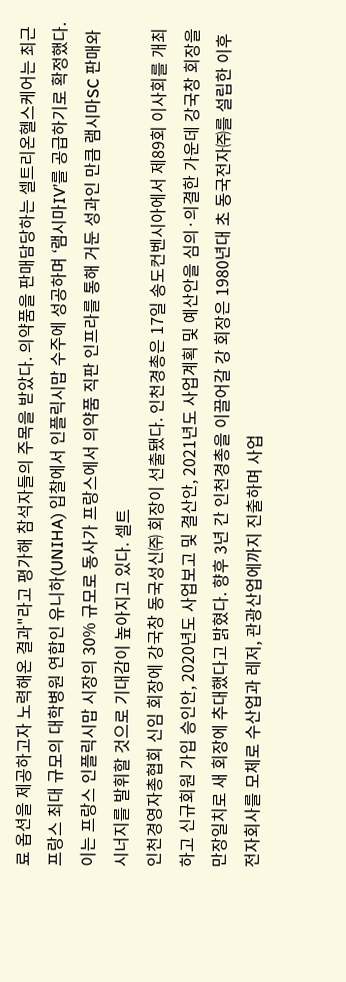료 옵션을 제공하고자 노력해온 결과"라고 평가해 참석자들의 주목을 받았다. 의약품을 판매담당하는 셀트리온헬스케어는 최근 프랑스 최대 규모의 대학병원 연합인 유니하(UNIHA) 입찰에서 인플릭시맙 수주에 성공하며 ‘램시마IV’를 공급하기로 확정했다. 이는 프랑스 인플릭시맙 시장의 30% 규모로 동사가 프랑스에서 의약품 직판 인프라를 통해 거둔 성과인 만큼 램시마SC 판매와 시너지를 발휘할 것으로 기대감이 높아지고 있다. 셀트
인천경영자총협회 신임 회장에 강국창 동국성신㈜ 회장이 선출됐다. 인천경총은 17일 송도컨벤시아에서 제89회 이사회를 개최하고 신규회원 가입 승인안, 2020년도 사업보고 및 결산안, 2021년도 사업계획 및 예산안을 심의·의결한 가운데 강국창 회장을 만장일치로 새 회장에 추대했다고 밝혔다. 향후 3년 간 인천경총을 이끌어갈 강 회장은 1980년대 초 동국전자㈜를 설립한 이후 전자회사를 모체로 수산업과 레저, 관광산업에까지 진출하며 사업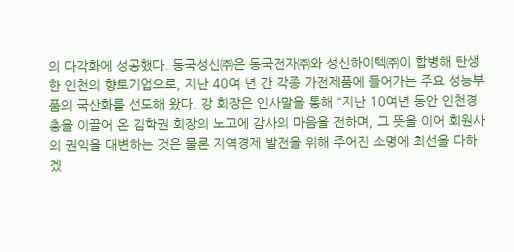의 다각화에 성공했다. 동국성신㈜은 동국전자㈜와 성신하이텍㈜이 합병해 탄생한 인천의 향토기업으로, 지난 40여 년 간 각종 가전제품에 들어가는 주요 성능부품의 국산화를 선도해 왔다. 강 회장은 인사말을 통해 “지난 10여년 동안 인천경총을 이끌어 온 김학권 회장의 노고에 감사의 마음을 전하며, 그 뜻을 이어 회원사의 권익을 대변하는 것은 물론 지역경제 발전을 위해 주어진 소명에 최선을 다하겠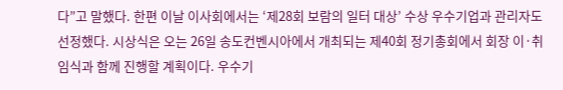다”고 말했다. 한편 이날 이사회에서는 ‘제28회 보람의 일터 대상’ 수상 우수기업과 관리자도 선정했다. 시상식은 오는 26일 송도컨벤시아에서 개최되는 제40회 정기총회에서 회장 이·취임식과 함께 진행할 계획이다. 우수기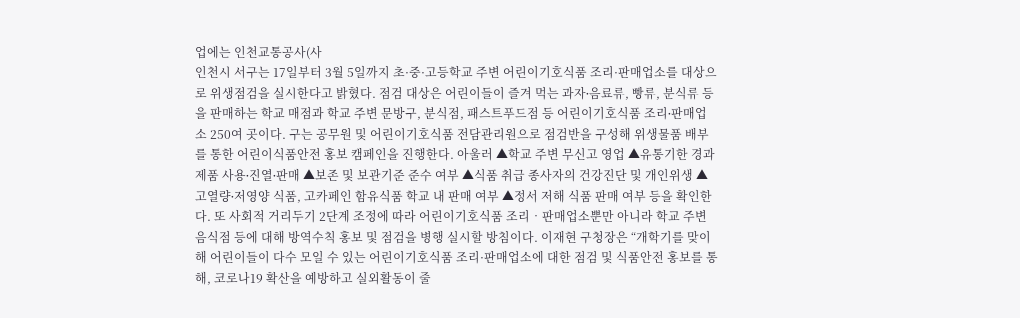업에는 인천교통공사(사
인천시 서구는 17일부터 3월 5일까지 초·중·고등학교 주변 어린이기호식품 조리·판매업소를 대상으로 위생점검을 실시한다고 밝혔다. 점검 대상은 어린이들이 즐겨 먹는 과자ᐧ음료류, 빵류, 분식류 등을 판매하는 학교 매점과 학교 주변 문방구, 분식점, 패스트푸드점 등 어린이기호식품 조리ᐧ판매업소 250여 곳이다. 구는 공무원 및 어린이기호식품 전담관리원으로 점검반을 구성해 위생물품 배부를 통한 어린이식품안전 홍보 캠페인을 진행한다. 아울러 ▲학교 주변 무신고 영업 ▲유통기한 경과 제품 사용ᐧ진열ᐧ판매 ▲보존 및 보관기준 준수 여부 ▲식품 취급 종사자의 건강진단 및 개인위생 ▲고열량ᐧ저영양 식품, 고카페인 함유식품 학교 내 판매 여부 ▲정서 저해 식품 판매 여부 등을 확인한다. 또 사회적 거리두기 2단계 조정에 따라 어린이기호식품 조리‧판매업소뿐만 아니라 학교 주변 음식점 등에 대해 방역수칙 홍보 및 점검을 병행 실시할 방침이다. 이재현 구청장은 “개학기를 맞이해 어린이들이 다수 모일 수 있는 어린이기호식품 조리·판매업소에 대한 점검 및 식품안전 홍보를 통해, 코로나19 확산을 예방하고 실외활동이 줄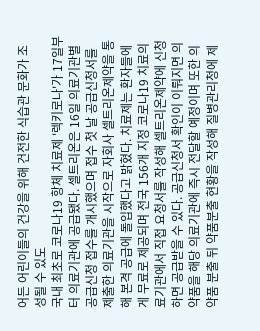어든 어린이들의 건강을 위해 건전한 식습관 문화가 조성될 수 있도
국내 최초로 코로나19 항체 치료제 '렉키로나'가 17일부터 의료기관에 공급됐다. 셀트리온은 16일 의료기관별 공급신청 접수를 개시했으며 접수 첫 날 공급신청서를 제출한 의료기관을 시작으로 자회사 셀트리온제약을 통해 본격 공급에 돌입했다고 밝혔다. 치료제는 환자들에게 무료로 제공되며 전국 156개 지정 코로나19 치료의료기관에서 직접 요청서를 작성해 셀트리온제약에 신청하면 공급받을 수 있다. 공급신청서 확인이 이뤄지면 의약품을 해당 의료기관에 즉시 전달할 예정이며 또한 의약품 분출 뒤 약품분출 현황을 작성해 질병관리청에 제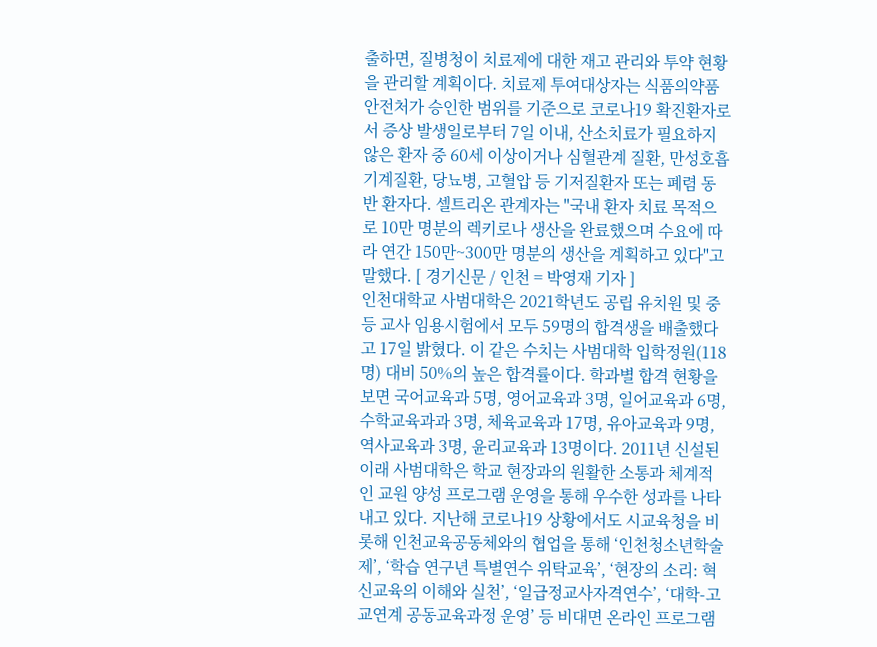출하면, 질병청이 치료제에 대한 재고 관리와 투약 현황을 관리할 계획이다. 치료제 투여대상자는 식품의약품안전처가 승인한 범위를 기준으로 코로나19 확진환자로서 증상 발생일로부터 7일 이내, 산소치료가 필요하지 않은 환자 중 60세 이상이거나 심혈관계 질환, 만성호흡기계질환, 당뇨병, 고혈압 등 기저질환자 또는 폐렴 동반 환자다. 셀트리온 관계자는 "국내 환자 치료 목적으로 10만 명분의 렉키로나 생산을 완료했으며 수요에 따라 연간 150만~300만 명분의 생산을 계획하고 있다"고 말했다. [ 경기신문 / 인천 = 박영재 기자 ]
인천대학교 사범대학은 2021학년도 공립 유치원 및 중등 교사 임용시험에서 모두 59명의 합격생을 배출했다고 17일 밝혔다. 이 같은 수치는 사범대학 입학정원(118명) 대비 50%의 높은 합격률이다. 학과별 합격 현황을 보면 국어교육과 5명, 영어교육과 3명, 일어교육과 6명, 수학교육과과 3명, 체육교육과 17명, 유아교육과 9명, 역사교육과 3명, 윤리교육과 13명이다. 2011년 신설된 이래 사범대학은 학교 현장과의 원활한 소통과 체계적인 교원 양성 프로그램 운영을 통해 우수한 성과를 나타내고 있다. 지난해 코로나19 상황에서도 시교육청을 비롯해 인천교육공동체와의 협업을 통해 ‘인천청소년학술제’, ‘학습 연구년 특별연수 위탁교육’, ‘현장의 소리: 혁신교육의 이해와 실천’, ‘일급정교사자격연수’, ‘대학-고교연계 공동교육과정 운영’ 등 비대면 온라인 프로그램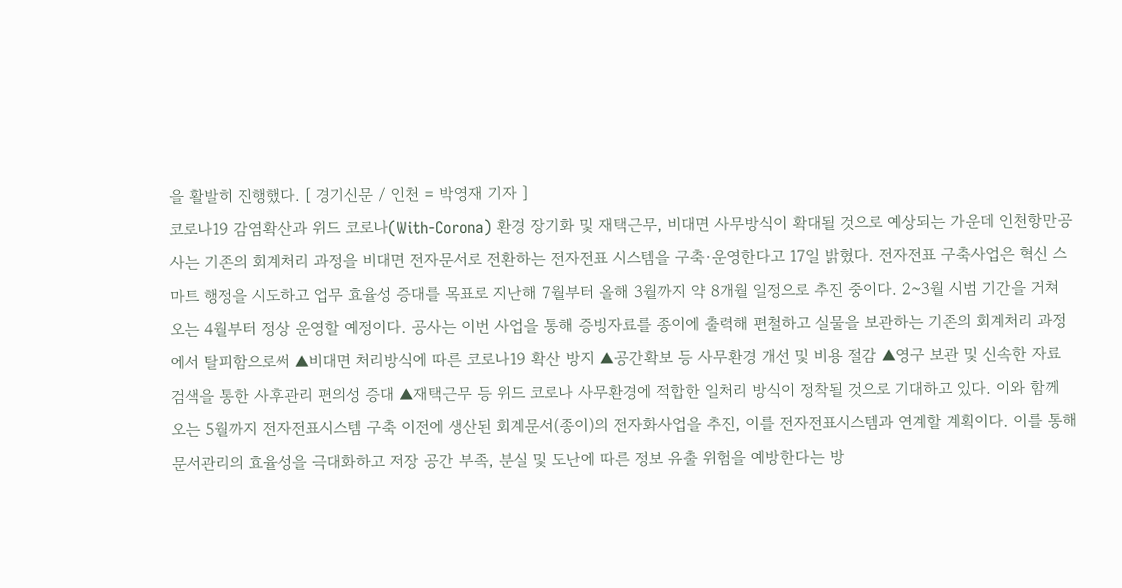을 활발히 진행했다. [ 경기신문 / 인천 = 박영재 기자 ]
코로나19 감염확산과 위드 코로나(With-Corona) 환경 장기화 및 재택근무, 비대면 사무방식이 확대될 것으로 예상되는 가운데 인천항만공사는 기존의 회계처리 과정을 비대면 전자문서로 전환하는 전자전표 시스템을 구축·운영한다고 17일 밝혔다. 전자전표 구축사업은 혁신 스마트 행정을 시도하고 업무 효율성 증대를 목표로 지난해 7월부터 올해 3월까지 약 8개월 일정으로 추진 중이다. 2~3월 시범 기간을 거쳐 오는 4월부터 정상 운영할 예정이다. 공사는 이번 사업을 통해 증빙자료를 종이에 출력해 편철하고 실물을 보관하는 기존의 회계처리 과정에서 탈피함으로써 ▲비대면 처리방식에 따른 코로나19 확산 방지 ▲공간확보 등 사무환경 개선 및 비용 절감 ▲영구 보관 및 신속한 자료 검색을 통한 사후관리 편의성 증대 ▲재택근무 등 위드 코로나 사무환경에 적합한 일처리 방식이 정착될 것으로 기대하고 있다. 이와 함께 오는 5월까지 전자전표시스템 구축 이전에 생산된 회계문서(종이)의 전자화사업을 추진, 이를 전자전표시스템과 연계할 계획이다. 이를 통해 문서관리의 효율성을 극대화하고 저장 공간 부족, 분실 및 도난에 따른 정보 유출 위험을 예방한다는 방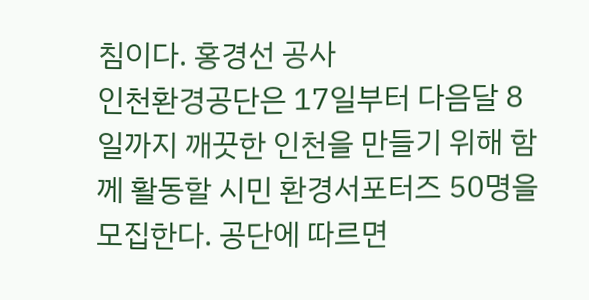침이다. 홍경선 공사
인천환경공단은 17일부터 다음달 8일까지 깨끗한 인천을 만들기 위해 함께 활동할 시민 환경서포터즈 50명을 모집한다. 공단에 따르면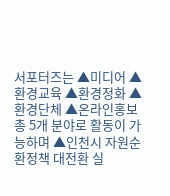서포터즈는 ▲미디어 ▲환경교육 ▲환경정화 ▲환경단체 ▲온라인홍보 총 5개 분야로 활동이 가능하며 ▲인천시 자원순환정책 대전환 실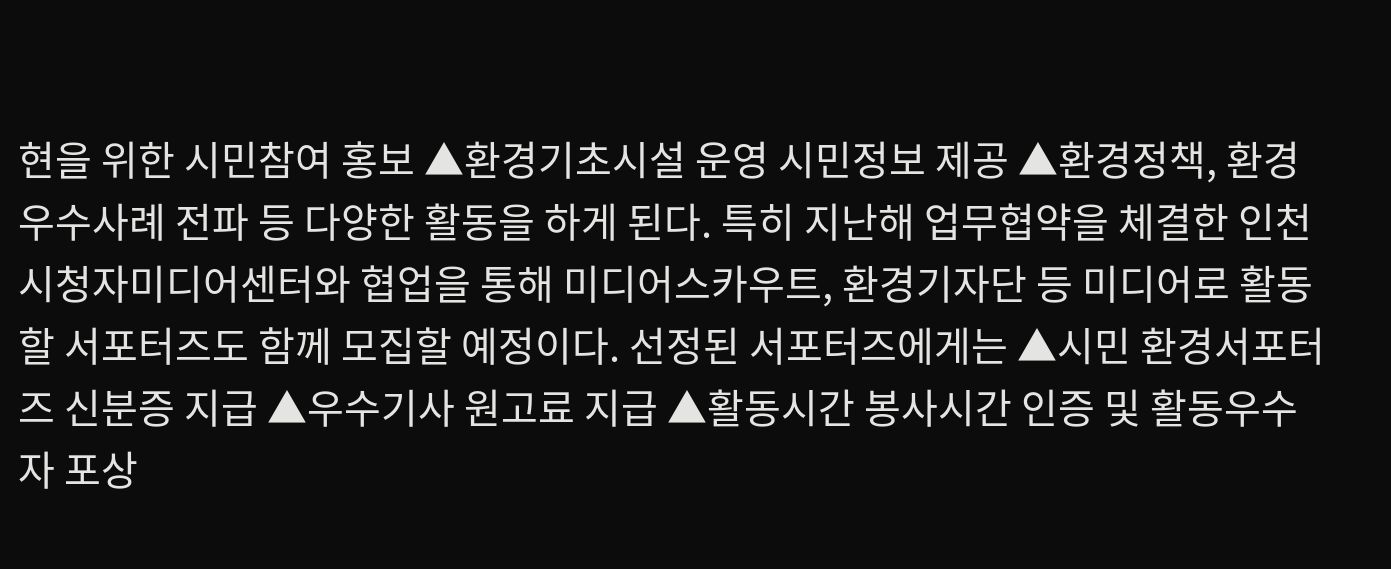현을 위한 시민참여 홍보 ▲환경기초시설 운영 시민정보 제공 ▲환경정책, 환경우수사례 전파 등 다양한 활동을 하게 된다. 특히 지난해 업무협약을 체결한 인천시청자미디어센터와 협업을 통해 미디어스카우트, 환경기자단 등 미디어로 활동할 서포터즈도 함께 모집할 예정이다. 선정된 서포터즈에게는 ▲시민 환경서포터즈 신분증 지급 ▲우수기사 원고료 지급 ▲활동시간 봉사시간 인증 및 활동우수자 포상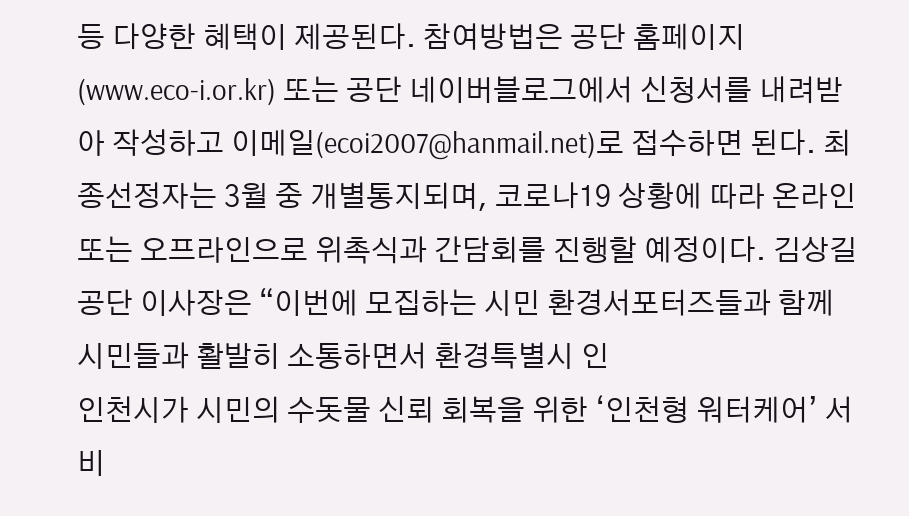등 다양한 혜택이 제공된다. 참여방법은 공단 홈페이지(www.eco-i.or.kr) 또는 공단 네이버블로그에서 신청서를 내려받아 작성하고 이메일(ecoi2007@hanmail.net)로 접수하면 된다. 최종선정자는 3월 중 개별통지되며, 코로나19 상황에 따라 온라인 또는 오프라인으로 위촉식과 간담회를 진행할 예정이다. 김상길 공단 이사장은 “이번에 모집하는 시민 환경서포터즈들과 함께 시민들과 활발히 소통하면서 환경특별시 인
인천시가 시민의 수돗물 신뢰 회복을 위한 ‘인천형 워터케어’ 서비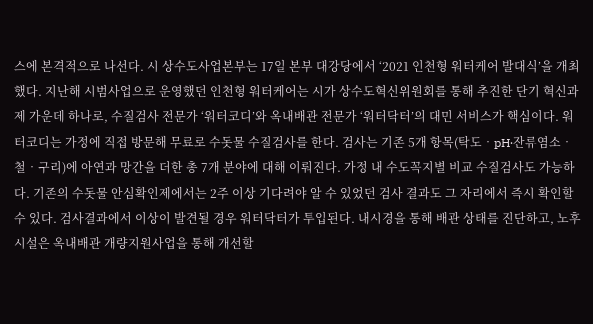스에 본격적으로 나선다. 시 상수도사업본부는 17일 본부 대강당에서 ‘2021 인천형 워터케어 발대식’을 개최했다. 지난해 시범사업으로 운영했던 인천형 워터케어는 시가 상수도혁신위원회를 통해 추진한 단기 혁신과제 가운데 하나로, 수질검사 전문가 ‘워터코디’와 옥내배관 전문가 ‘워터닥터’의 대민 서비스가 핵심이다. 워터코디는 가정에 직접 방문해 무료로 수돗물 수질검사를 한다. 검사는 기존 5개 항목(탁도‧pH‧잔류염소‧철‧구리)에 아연과 망간을 더한 총 7개 분야에 대해 이뤄진다. 가정 내 수도꼭지별 비교 수질검사도 가능하다. 기존의 수돗물 안심확인제에서는 2주 이상 기다려야 알 수 있었던 검사 결과도 그 자리에서 즉시 확인할 수 있다. 검사결과에서 이상이 발견될 경우 워터닥터가 투입된다. 내시경을 통해 배관 상태를 진단하고, 노후시설은 옥내배관 개량지원사업을 통해 개선할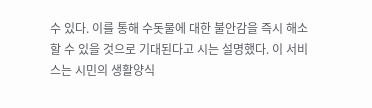수 있다. 이를 통해 수돗물에 대한 불안감을 즉시 해소할 수 있을 것으로 기대된다고 시는 설명했다. 이 서비스는 시민의 생활양식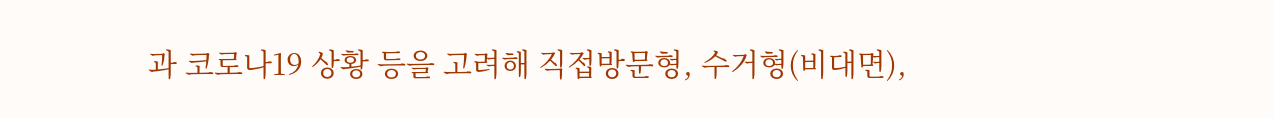과 코로나19 상황 등을 고려해 직접방문형, 수거형(비대면),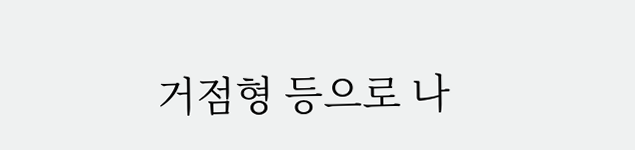거점형 등으로 나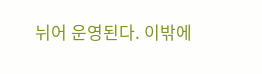뉘어 운영된다. 이밖에